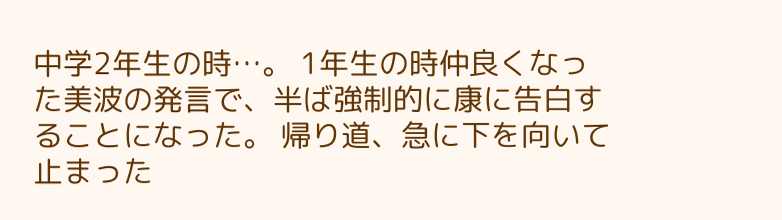中学2年生の時…。 1年生の時仲良くなった美波の発言で、半ば強制的に康に告白することになった。 帰り道、急に下を向いて止まった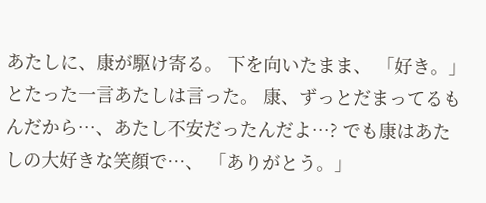あたしに、康が駆け寄る。 下を向いたまま、 「好き。」 とたった一言あたしは言った。 康、ずっとだまってるもんだから…、あたし不安だったんだよ…? でも康はあたしの大好きな笑顔で…、 「ありがとう。」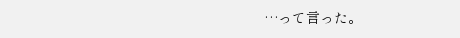…って言った。